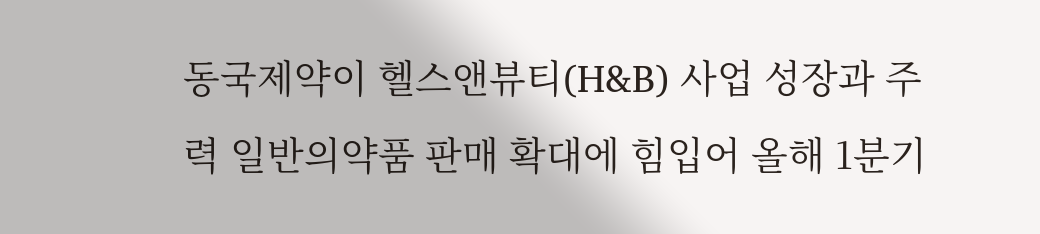동국제약이 헬스앤뷰티(H&B) 사업 성장과 주력 일반의약품 판매 확대에 힘입어 올해 1분기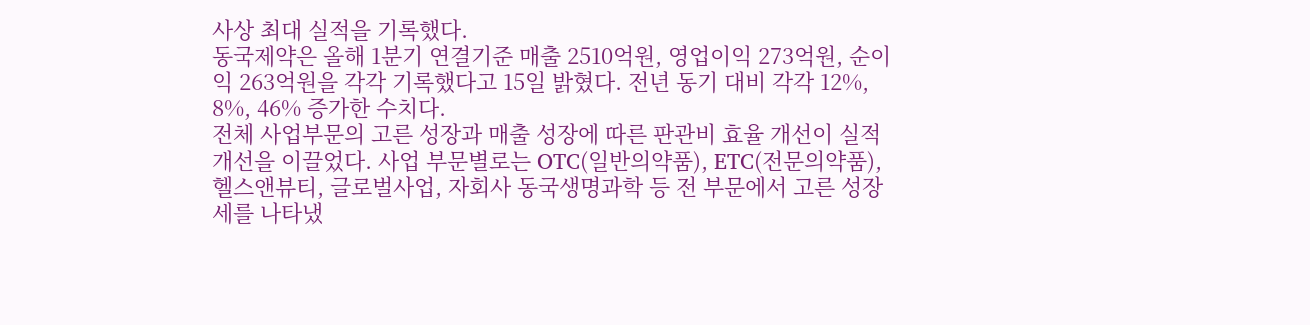사상 최대 실적을 기록했다.
동국제약은 올해 1분기 연결기준 매출 2510억원, 영업이익 273억원, 순이익 263억원을 각각 기록했다고 15일 밝혔다. 전년 동기 대비 각각 12%, 8%, 46% 증가한 수치다.
전체 사업부문의 고른 성장과 매출 성장에 따른 판관비 효율 개선이 실적 개선을 이끌었다. 사업 부문별로는 OTC(일반의약품), ETC(전문의약품), 헬스앤뷰티, 글로벌사업, 자회사 동국생명과학 등 전 부문에서 고른 성장세를 나타냈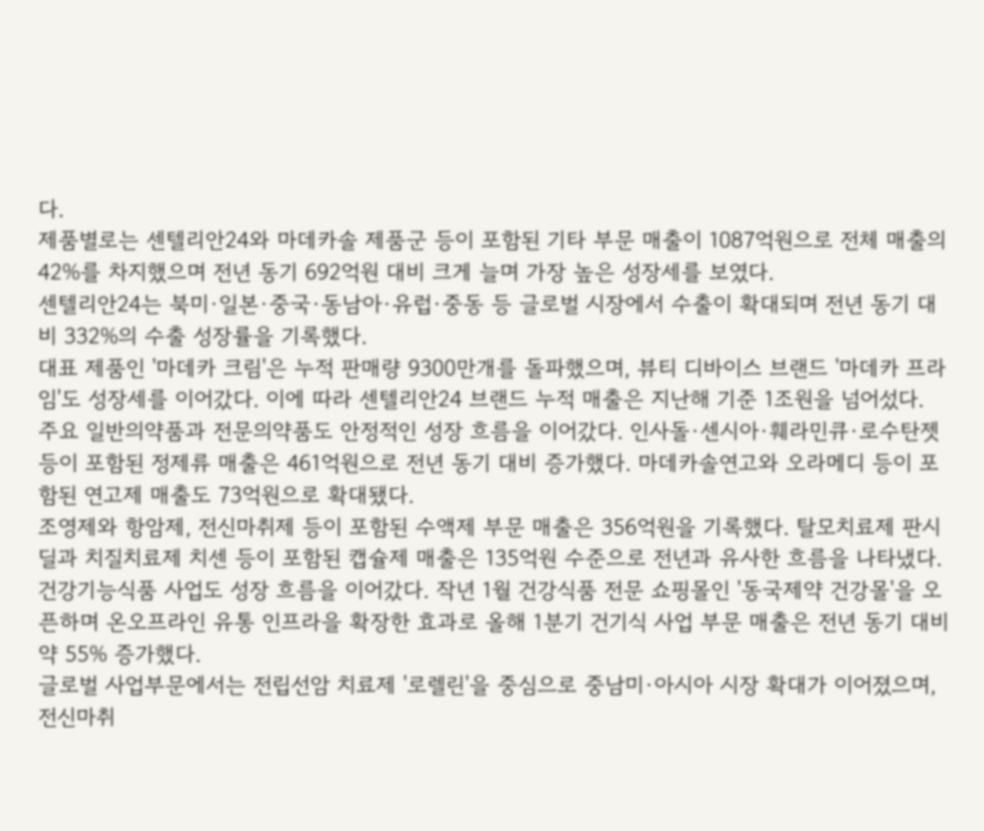다.
제품별로는 센텔리안24와 마데카솔 제품군 등이 포함된 기타 부문 매출이 1087억원으로 전체 매출의 42%를 차지했으며 전년 동기 692억원 대비 크게 늘며 가장 높은 성장세를 보였다.
센텔리안24는 북미·일본·중국·동남아·유럽·중동 등 글로벌 시장에서 수출이 확대되며 전년 동기 대비 332%의 수출 성장률을 기록했다.
대표 제품인 '마데카 크림'은 누적 판매량 9300만개를 돌파했으며, 뷰티 디바이스 브랜드 '마데카 프라임'도 성장세를 이어갔다. 이에 따라 센텔리안24 브랜드 누적 매출은 지난해 기준 1조원을 넘어섰다.
주요 일반의약품과 전문의약품도 안정적인 성장 흐름을 이어갔다. 인사돌·센시아·훼라민큐·로수탄젯 등이 포함된 정제류 매출은 461억원으로 전년 동기 대비 증가했다. 마데카솔연고와 오라메디 등이 포함된 연고제 매출도 73억원으로 확대됐다.
조영제와 항암제, 전신마취제 등이 포함된 수액제 부문 매출은 356억원을 기록했다. 탈모치료제 판시딜과 치질치료제 치센 등이 포함된 캡슐제 매출은 135억원 수준으로 전년과 유사한 흐름을 나타냈다.
건강기능식품 사업도 성장 흐름을 이어갔다. 작년 1월 건강식품 전문 쇼핑몰인 '동국제약 건강몰'을 오픈하며 온오프라인 유통 인프라을 확장한 효과로 올해 1분기 건기식 사업 부문 매출은 전년 동기 대비 약 55% 증가했다.
글로벌 사업부문에서는 전립선암 치료제 '로렐린'을 중심으로 중남미·아시아 시장 확대가 이어졌으며, 전신마취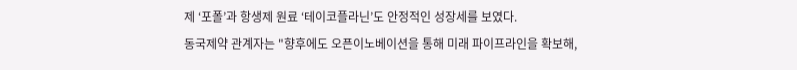제 ‘포폴’과 항생제 원료 ‘테이코플라닌’도 안정적인 성장세를 보였다.
동국제약 관계자는 "향후에도 오픈이노베이션을 통해 미래 파이프라인을 확보해,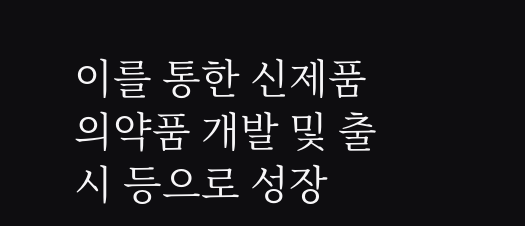이를 통한 신제품 의약품 개발 및 출시 등으로 성장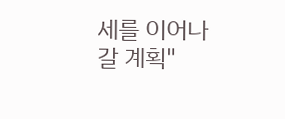세를 이어나갈 계획"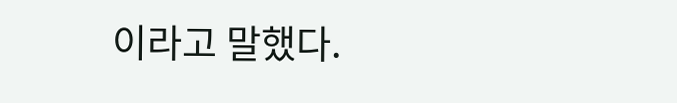이라고 말했다.